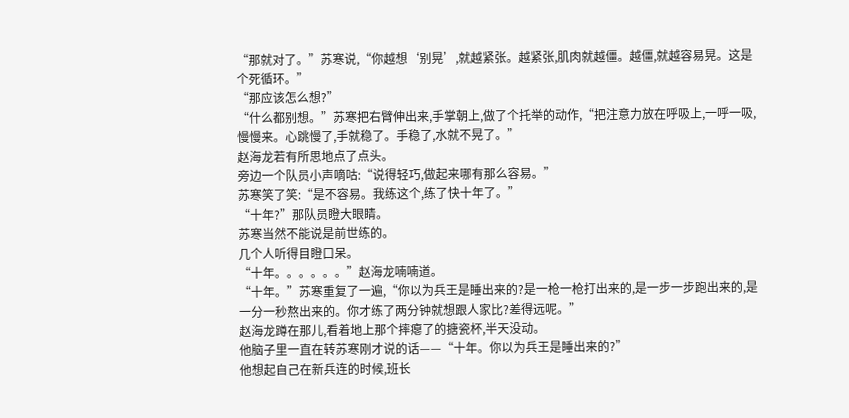“那就对了。”苏寒说,“你越想‘别晃’,就越紧张。越紧张,肌肉就越僵。越僵,就越容易晃。这是个死循环。”
“那应该怎么想?”
“什么都别想。”苏寒把右臂伸出来,手掌朝上,做了个托举的动作,“把注意力放在呼吸上,一呼一吸,慢慢来。心跳慢了,手就稳了。手稳了,水就不晃了。”
赵海龙若有所思地点了点头。
旁边一个队员小声嘀咕:“说得轻巧,做起来哪有那么容易。”
苏寒笑了笑:“是不容易。我练这个,练了快十年了。”
“十年?”那队员瞪大眼睛。
苏寒当然不能说是前世练的。
几个人听得目瞪口呆。
“十年。。。。。。”赵海龙喃喃道。
“十年。”苏寒重复了一遍,“你以为兵王是睡出来的?是一枪一枪打出来的,是一步一步跑出来的,是一分一秒熬出来的。你才练了两分钟就想跟人家比?差得远呢。”
赵海龙蹲在那儿,看着地上那个摔瘪了的搪瓷杯,半天没动。
他脑子里一直在转苏寒刚才说的话——“十年。你以为兵王是睡出来的?”
他想起自己在新兵连的时候,班长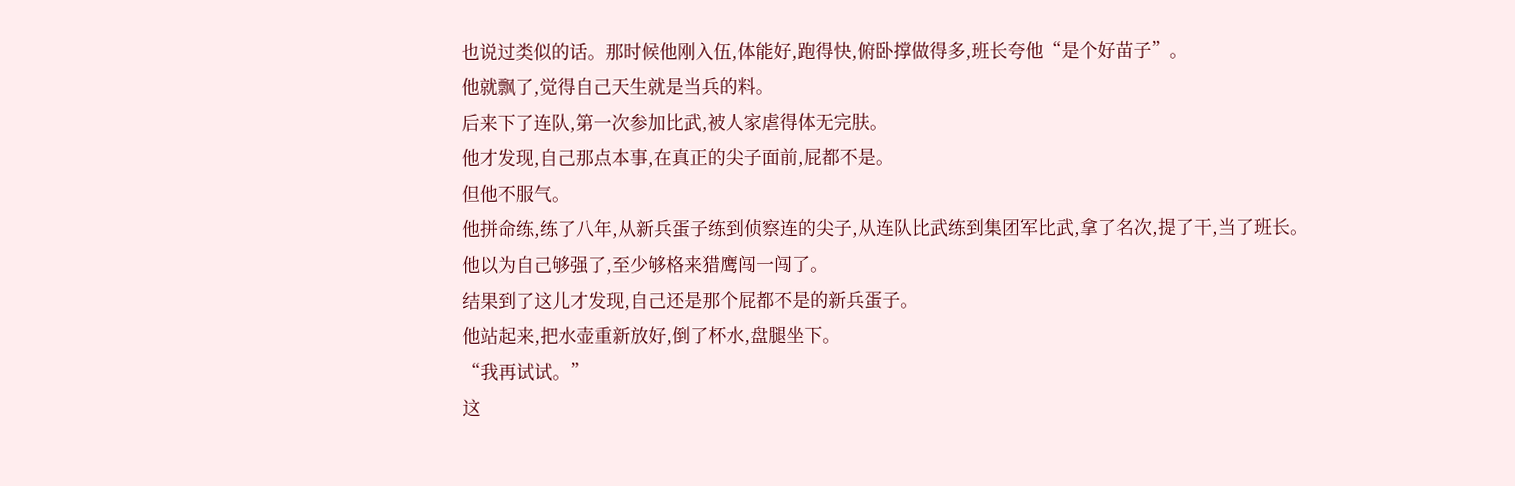也说过类似的话。那时候他刚入伍,体能好,跑得快,俯卧撑做得多,班长夸他“是个好苗子”。
他就飘了,觉得自己天生就是当兵的料。
后来下了连队,第一次参加比武,被人家虐得体无完肤。
他才发现,自己那点本事,在真正的尖子面前,屁都不是。
但他不服气。
他拼命练,练了八年,从新兵蛋子练到侦察连的尖子,从连队比武练到集团军比武,拿了名次,提了干,当了班长。
他以为自己够强了,至少够格来猎鹰闯一闯了。
结果到了这儿才发现,自己还是那个屁都不是的新兵蛋子。
他站起来,把水壶重新放好,倒了杯水,盘腿坐下。
“我再试试。”
这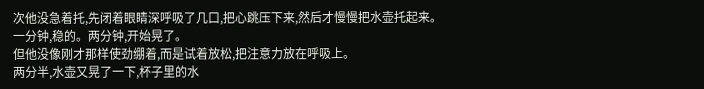次他没急着托,先闭着眼睛深呼吸了几口,把心跳压下来,然后才慢慢把水壶托起来。
一分钟,稳的。两分钟,开始晃了。
但他没像刚才那样使劲绷着,而是试着放松,把注意力放在呼吸上。
两分半,水壶又晃了一下,杯子里的水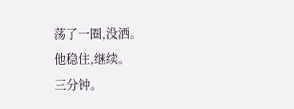荡了一圈,没洒。
他稳住,继续。
三分钟。